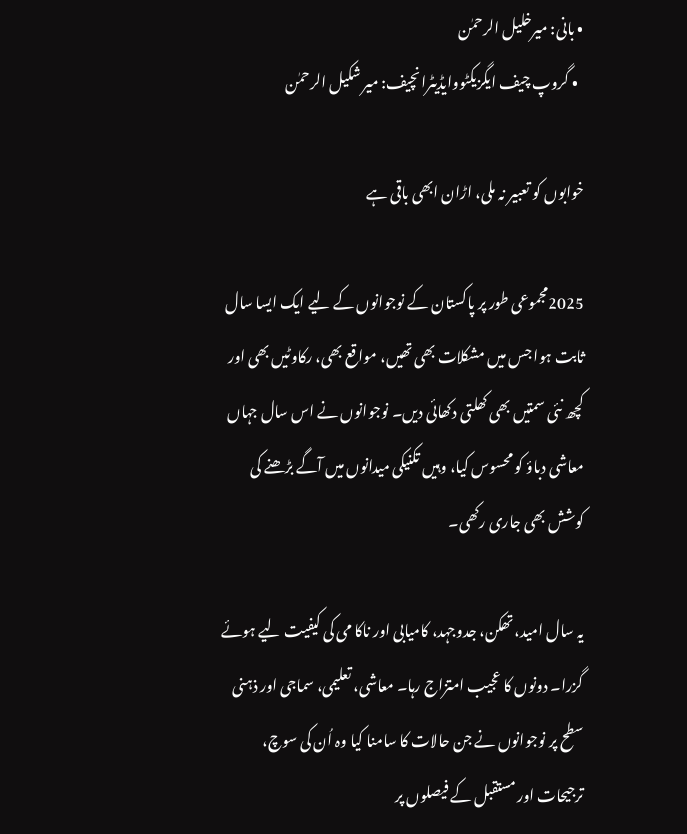• بانی: میرخلیل الرحمٰن
  • گروپ چیف ایگزیکٹووایڈیٹرانچیف: میر شکیل الرحمٰن

خوابوں کو تعبیر نہ ملی، اڑان ابھی باقی ہے

2025مجموعی طور پر پاکستان کے نوجوانوں کے لیے ایک ایسا سال ثابت ہوا جس میں مشکلات بھی تھیں، مواقع بھی، رکاوٹیں بھی اور کچھ نئی سمتیں بھی کھلتی دکھائی دیں۔ نوجوانوں نے اس سال جہاں معاشی دباؤ کو محسوس کیا، وہیں تکنیکی میدانوں میں آگے بڑھنے کی کوشش بھی جاری رکھی۔

یہ سال امید، تھکن، جدوجہد، کامیابی اور ناکا می کی کیفیت لیے ہوئے گزرا۔ دونوں کا عجیب امتزاج رہا۔ معاشی، تعلیمی، سماجی اور ذہنی سطح پر نوجوانوں نے جن حالات کا سامنا کیا وہ اُن کی سوچ، ترجیحات اور مستقبل کے فیصلوں پر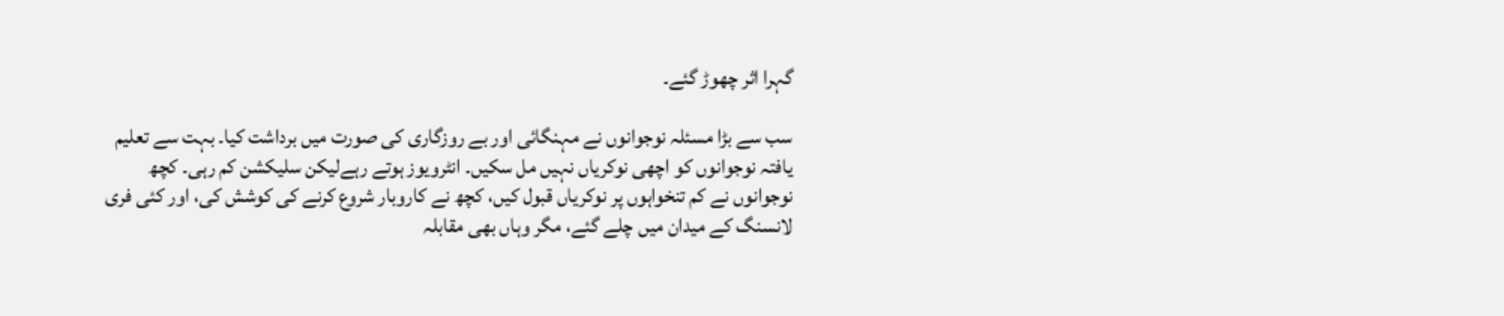گہرا اثر چھوڑ گئے۔

سب سے بڑا مسئلہ نوجوانوں نے مہنگائی اور بے روزگاری کی صورت میں برداشت کیا۔ بہت سے تعلیم یافتہ نوجوانوں کو اچھی نوکریاں نہیں مل سکیں۔ انٹرویوز ہوتے رہےلیکن سلیکشن کم رہی۔ کچھ نوجوانوں نے کم تنخواہوں پر نوکریاں قبول کیں، کچھ نے کاروبار شروع کرنے کی کوشش کی، اور کئی فری لانسنگ کے میدان میں چلے گئے، مگر وہاں بھی مقابلہ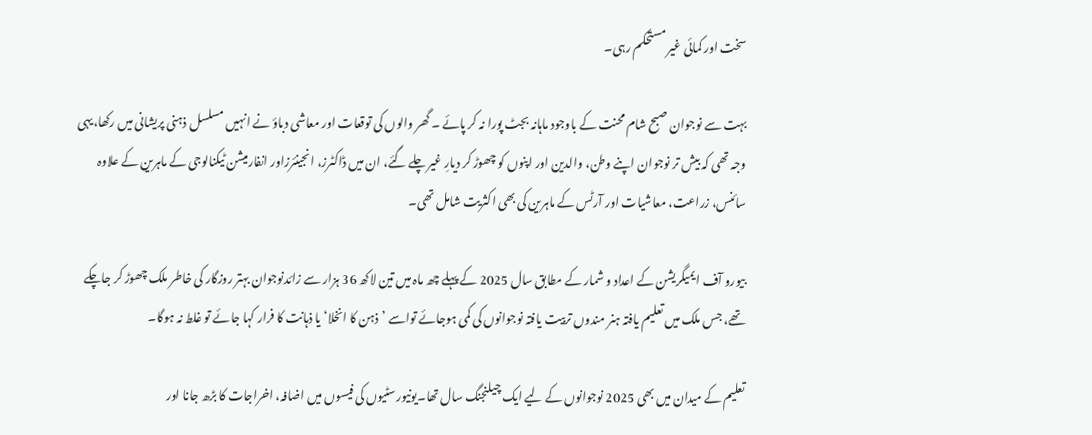سخت اور کمائی غیر مستحکم رہی۔

بہت سے نوجوان صبح شام محنت کے باوجود ماہانہ بجٹ پورا نہ کر پائے ۔ گھر والوں کی توقعات اور معاشی دباؤ نے انہیں مسلسل ذہنی پریشانی میں رکھا،یہی وجہ تھی کہ بیش تر نوجوان اپنے وطن، والدین اور اپنوں کو چھوڑ کر دیارِ غیر چلے گئے، ان میں ڈاکٹرز، انجینئرزاور انفارمیشن ٹیکنالوجی کے ماہرین کے علاوہ سائنس، زراعت، معاشیات اور آرٹس کے ماہرین کی بھی اکثریت شامل تھی۔

بیورو آف ایمیگریشن کے اعداد و شمار کے مطابق سال 2025 کے پہلے چھ ماہ میں تین لاکھ 36 ہزار سے زائدنوجوان بہتر روزگار کی خاطر ملک چھوڑ کر جاچکے تھے، جس ملک میں تعلیم یافتہ ہنر مندوں تربیت یافتہ نوجوانوں کی کمی ہوجائے تواسے ’ذہن کا انخلا‘ یا ذہانت کا فرار کہا جائے تو غلط نہ ہوگا۔

تعلیم کے میدان میں بھی 2025 نوجوانوں کے لیے ایک چیلنجنگ سال تھا۔یونیورسٹیوں کی فیسوں میں اضافہ، اخراجات کا بڑھ جانا اور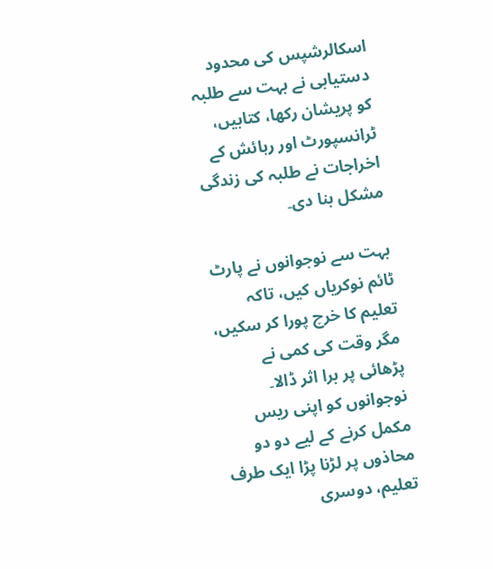اسکالرشپس کی محدود دستیابی نے بہت سے طلبہ کو پریشان رکھا، کتابیں، ٹرانسپورٹ اور رہائش کے اخراجات نے طلبہ کی زندگی مشکل بنا دی۔

بہت سے نوجوانوں نے پارٹ ٹائم نوکریاں کیں، تاکہ تعلیم کا خرچ پورا کر سکیں، مگر وقت کی کمی نے پڑھائی پر برا اثر ڈالا۔ نوجوانوں کو اپنی ریس مکمل کرنے کے لیے دو دو محاذوں پر لڑنا پڑا ایک طرف تعلیم، دوسری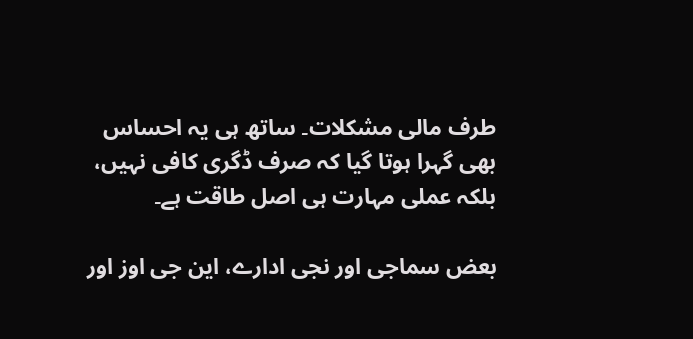طرف مالی مشکلات۔ ساتھ ہی یہ احساس بھی گہرا ہوتا گیا کہ صرف ڈگری کافی نہیں، بلکہ عملی مہارت ہی اصل طاقت ہے۔

بعض سماجی اور نجی ادارے، این جی اوز اور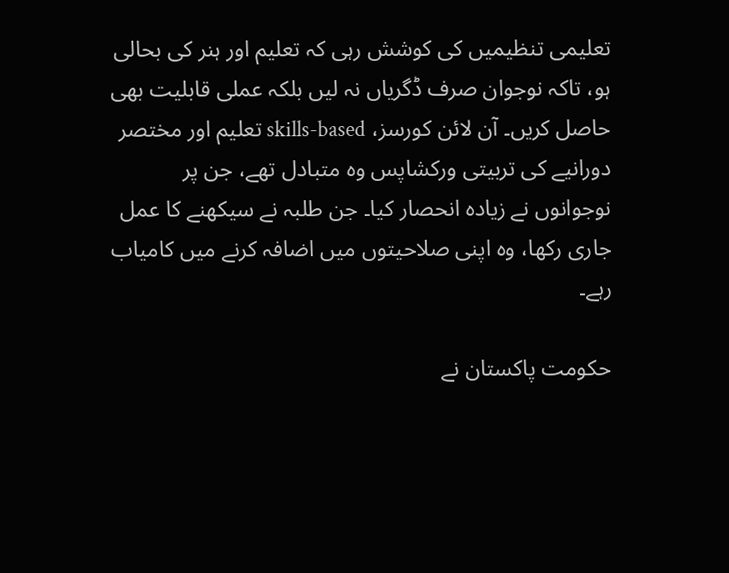تعلیمی تنظیمیں کی کوشش رہی کہ تعلیم اور ہنر کی بحالی ہو، تاکہ نوجوان صرف ڈگریاں نہ لیں بلکہ عملی قابلیت بھی حاصل کریں۔ آن لائن کورسز، skills-based تعلیم اور مختصر دورانیے کی تربیتی ورکشاپس وہ متبادل تھے، جن پر نوجوانوں نے زیادہ انحصار کیا۔ جن طلبہ نے سیکھنے کا عمل جاری رکھا، وہ اپنی صلاحیتوں میں اضافہ کرنے میں کامیاب رہے۔

حکومت پاکستان نے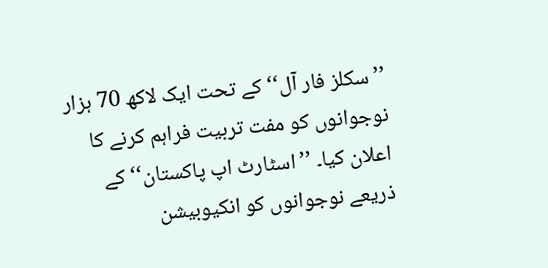’’سکلز فار آل‘‘ کے تحت ایک لاکھ 70 ہزار نوجوانوں کو مفت تربیت فراہم کرنے کا اعلان کیا۔ ’’اسٹارٹ اپ پاکستان‘‘ کے ذریعے نوجوانوں کو انکیوبیشن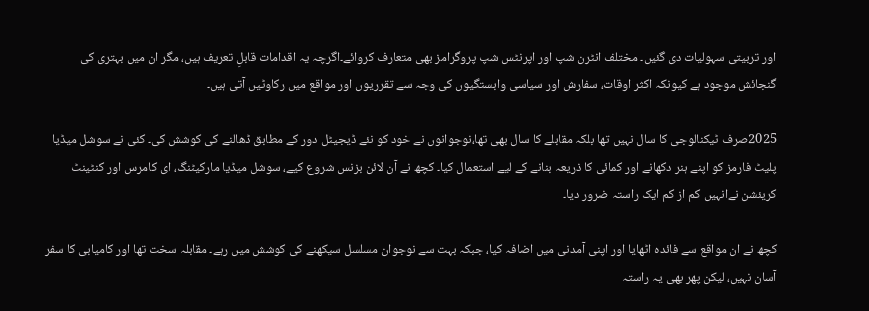اور تربیتی سہولیات دی گئیں۔ مختلف انٹرن شپ اور اپرنٹس شپ پروگرامز بھی متعارف کروائے۔اگرچہ یہ اقدامات قابلِ تعریف ہیں، مگر ان میں بہتری کی گنجائش موجود ہے کیونکہ اکثر اوقات، سفارش اور سیاسی وابستگیوں کی وجہ سے تقرریوں اور مواقع میں رکاوٹیں آتی ہیں۔

2025صرف ٹیکنالوجی کا سال نہیں تھا بلکہ مقابلے کا سال بھی تھا،نوجوانوں نے خود کو نئے ڈیجیٹل دور کے مطابق ڈھالنے کی کوشش کی۔ کئی نے سوشل میڈیا پلیٹ فارمز کو اپنے ہنر دکھانے اور کمائی کا ذریعہ بنانے کے لیے استعمال کیا۔ کچھ نے آن لائن بزنس شروع کیے، سوشل میڈیا مارکیٹنگ، ای کامرس اور کنٹینٹ کریئشن نےانہیں کم از کم ایک راستہ ضرور دیا۔

کچھ نے ان مواقع سے فائدہ اٹھایا اور اپنی آمدنی میں اضافہ کیا، جبکہ بہت سے نوجوان مسلسل سیکھنے کی کوشش میں رہے۔ مقابلہ سخت تھا اور کامیابی کا سفر آسان نہیں، لیکن پھر بھی یہ راستہ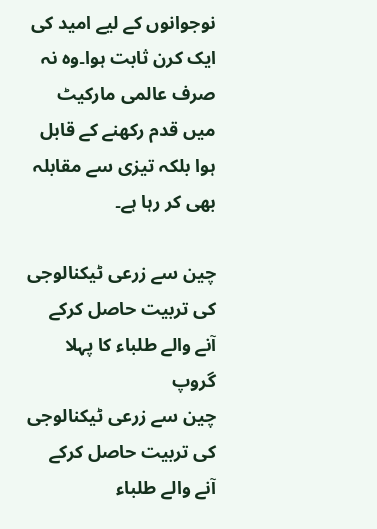نوجوانوں کے لیے امید کی ایک کرن ثابت ہوا۔وہ نہ صرف عالمی مارکیٹ میں قدم رکھنے کے قابل ہوا بلکہ تیزی سے مقابلہ بھی کر رہا ہے۔

چین سے زرعی ٹیکنالوجی کی تربیت حاصل کرکے آنے والے طلباء کا پہلا گروپ
چین سے زرعی ٹیکنالوجی کی تربیت حاصل کرکے آنے والے طلباء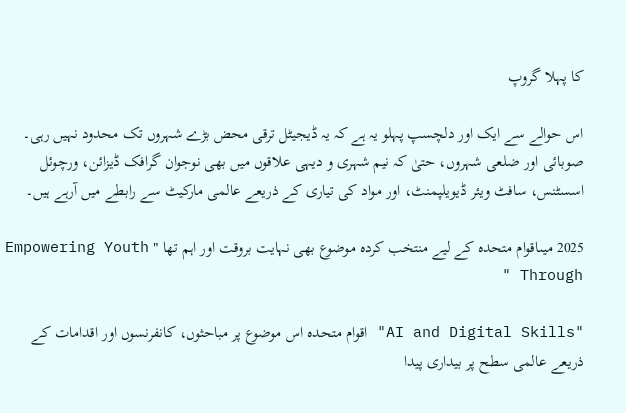کا پہلا گروپ

اس حوالے سے ایک اور دلچسپ پہلو یہ ہے کہ یہ ڈیجیٹل ترقی محض بڑے شہروں تک محدود نہیں رہی۔ صوبائی اور ضلعی شہروں، حتیٰ کہ نیم شہری و دیہی علاقوں میں بھی نوجوان گرافک ڈیزائن، ورچوئل اسسٹنس، سافٹ ویئر ڈیویلپمنٹ، اور مواد کی تیاری کے ذریعے عالمی مارکیٹ سے رابطے میں آرہے ہیں۔

2025 میںاقوام متحدہ کے لیے منتخب کردہ موضوع بھی نہایت بروقت اور اہم تھا " Empowering Youth Through "

"AI and Digital Skills" اقوام متحدہ اس موضوع پر مباحثوں، کانفرنسوں اور اقدامات کے ذریعے عالمی سطح پر بیداری پیدا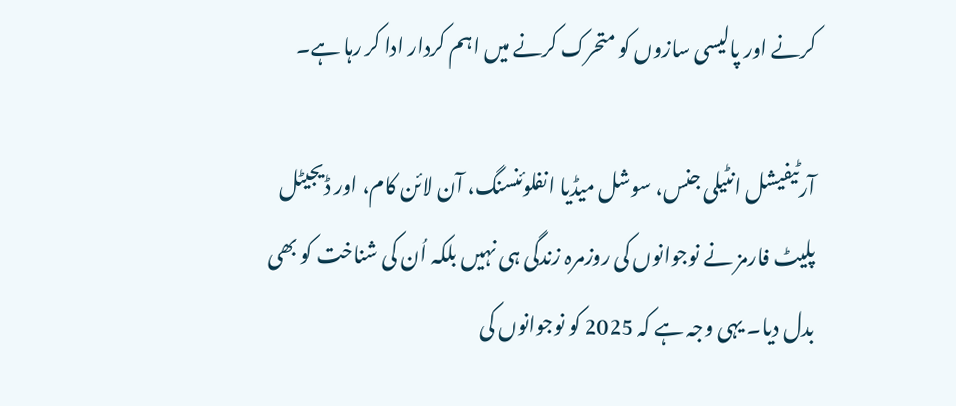کرنے اور پالیسی سازوں کو متحرک کرنے میں اہم کردار ادا کر رہا ہے۔

آرٹیفیشل انٹیلی جنس، سوشل میڈیا انفلوئنسنگ، آن لائن کام، اور ڈیجیٹل پلیٹ فارمز نے نوجوانوں کی روزمرہ زندگی ہی نہیں بلکہ اُن کی شناخت کو بھی بدل دیا۔ یہی وجہ ہے کہ 2025 کو نوجوانوں کی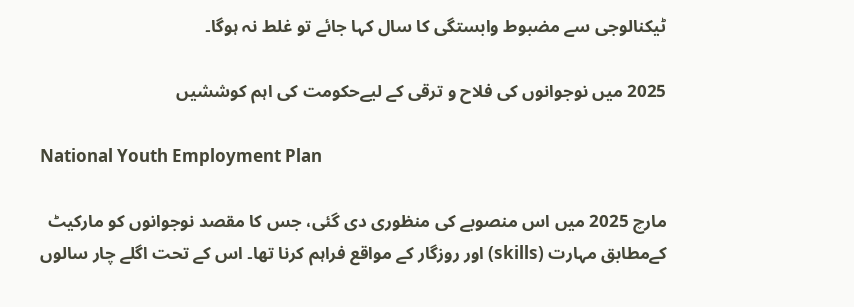ٹیکنالوجی سے مضبوط وابستگی کا سال کہا جائے تو غلط نہ ہوگا۔

2025 میں نوجوانوں کی فلاح و ترقی کے لیےحکومت کی اہم کوششیں

National Youth Employment Plan

مارچ 2025 میں اس منصوبے کی منظوری دی گئی، جس کا مقصد نوجوانوں کو مارکیٹ کےمطابق مہارت (skills) اور روزگار کے مواقع فراہم کرنا تھا۔ اس کے تحت اگلے چار سالوں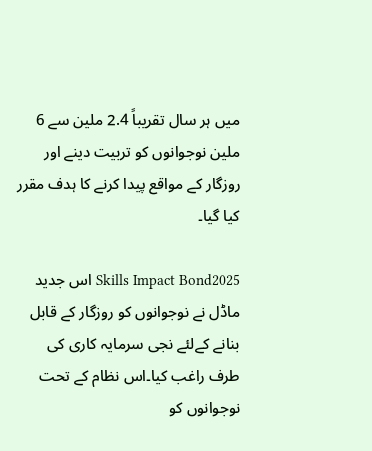میں ہر سال تقریباً 2.4 ملین سے 6 ملین نوجوانوں کو تربیت دینے اور روزگار کے مواقع پیدا کرنے کا ہدف مقرر کیا گیا۔

Skills Impact Bond2025 اس جدید ماڈل نے نوجوانوں کو روزگار کے قابل بنانے کےلئے نجی سرمایہ کاری کی طرف راغب کیا۔اس نظام کے تحت نوجوانوں کو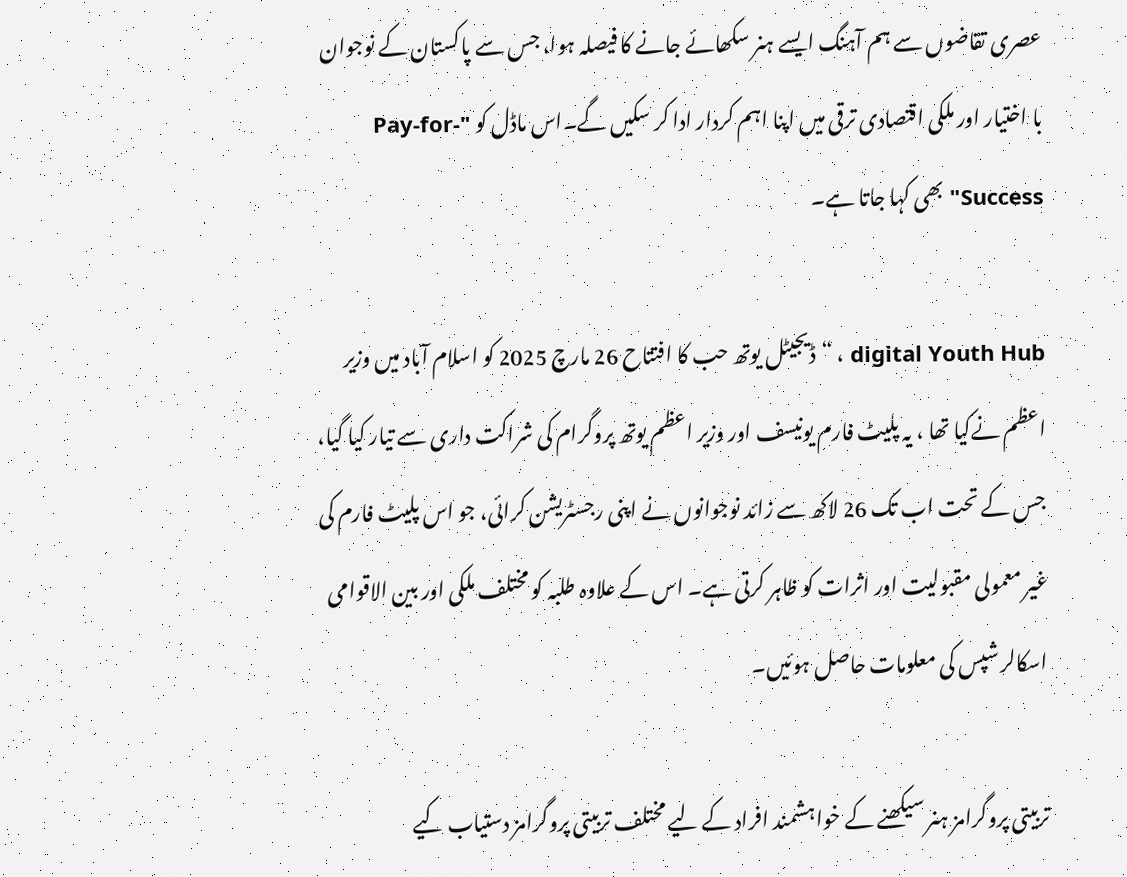عصری تقاضوں سے ہم آہنگ ایسے ہنر سکھائے جانے کا فیصلہ ہوا، جس سے پاکستان کے نوجوان با اختیار اور ملکی اقتصادی ترقی میں اپنا اہم کردار ادا کر سکیں گے۔اس ماڈل کو "Pay-for-Success" بھی کہا جاتا ہے۔

digital Youth Hub ، “ڈیجیٹل یوتھ حب کا افتتاح 26 مارچ 2025 کو اسلام آباد میں وزیر اعظم نےکیا تھا ، یہ پلیٹ فارم یونیسف اور وزیر اعظم یوتھ پروگرام کی شراکت داری سے تیار کیا گیا، جس کے تحت اب تک 26 لاکھ سے زائد نوجوانوں نے اپنی رجسٹریشن کرائی، جو اس پلیٹ فارم کی غیر معمولی مقبولیت اور اثرات کو ظاہر کرتی ہے۔ اس کے علاوہ طلبہ کو مختلف ملکی اور بین الاقوامی اسکالر شپس کی معلومات حاصل ہوئیں۔

تربیتی پروگرامز ہنر سیکھنے کے خواہشمند افراد کے لیے مختلف تربیتی پروگرامز دستیاب کیے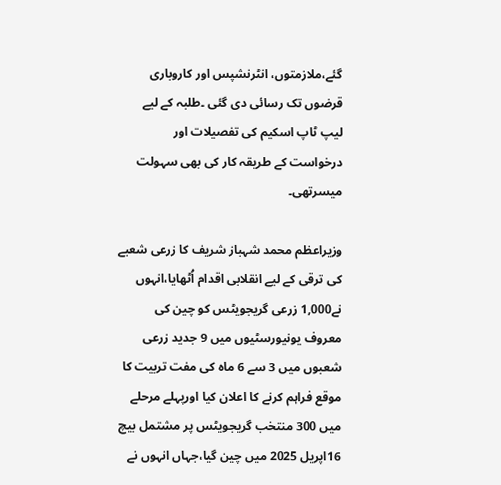گئے،ملازمتوں، انٹرنشپس اور کاروباری قرضوں تک رسائی دی گئی ۔طلبہ کے لیے لیپ ٹاپ اسکیم کی تفصیلات اور درخواست کے طریقہ کار کی بھی سہولت میسرتھی۔

وزیراعظم محمد شہباز شریف کا زرعی شعبے کی ترقی کے لیے انقلابی اقدام اُٹھایا،انہوں نے1,000 زرعی گریجویٹس کو چین کی معروف یونیورسٹیوں میں 9 جدید زرعی شعبوں میں 3 سے 6 ماہ کی مفت تربیت کا موقع فراہم کرنے کا اعلان کیا اورپہلے مرحلے میں 300 منتخب گریجویٹس پر مشتمل بیچ 16اپریل 2025 میں چین گیا،جہاں انہوں نے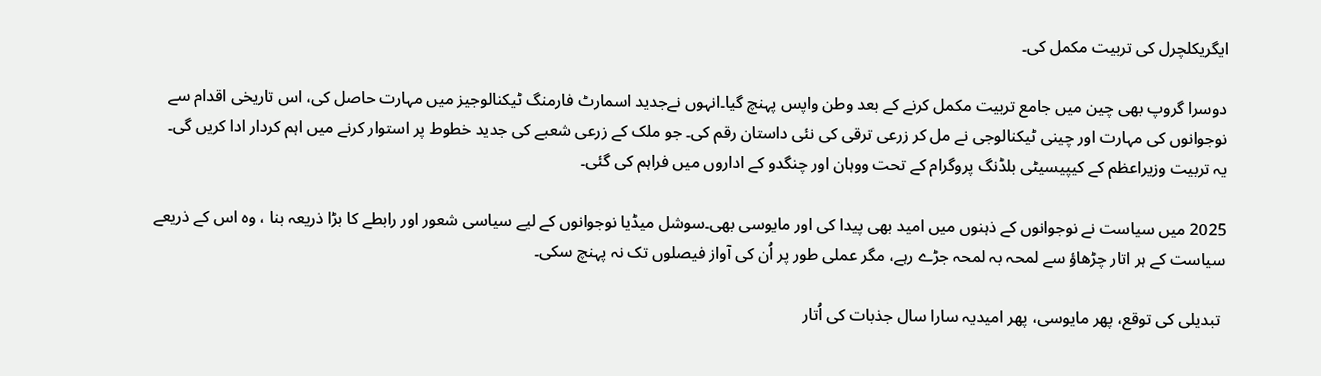ایگریکلچرل کی تربیت مکمل کی۔

دوسرا گروپ بھی چین میں جامع تربیت مکمل کرنے کے بعد وطن واپس پہنچ گیا۔انہوں نےجدید اسمارٹ فارمنگ ٹیکنالوجیز میں مہارت حاصل کی، اس تاریخی اقدام سے نوجوانوں کی مہارت اور چینی ٹیکنالوجی نے مل کر زرعی ترقی کی نئی داستان رقم کی۔ جو ملک کے زرعی شعبے کی جدید خطوط پر استوار کرنے میں اہم کردار ادا کریں گی۔ یہ تربیت وزیراعظم کے کیپیسیٹی بلڈنگ پروگرام کے تحت ووہان اور چنگدو کے اداروں میں فراہم کی گئی۔

2025 میں سیاست نے نوجوانوں کے ذہنوں میں امید بھی پیدا کی اور مایوسی بھی۔سوشل میڈیا نوجوانوں کے لیے سیاسی شعور اور رابطے کا بڑا ذریعہ بنا ، وہ اس کے ذریعے سیاست کے ہر اتار چڑھاؤ سے لمحہ بہ لمحہ جڑے رہے، مگر عملی طور پر اُن کی آواز فیصلوں تک نہ پہنچ سکی۔

 تبدیلی کی توقع، پھر مایوسی، پھر امیدیہ سارا سال جذبات کی اُتار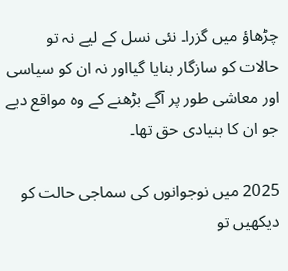چڑھاؤ میں گزرا۔ نئی نسل کے لیے نہ تو حالات کو سازگار بنایا گیااور نہ ان کو سیاسی اور معاشی طور پر آگے بڑھنے کے وہ مواقع دیے جو ان کا بنیادی حق تھا۔

2025 میں نوجوانوں کی سماجی حالت کو دیکھیں تو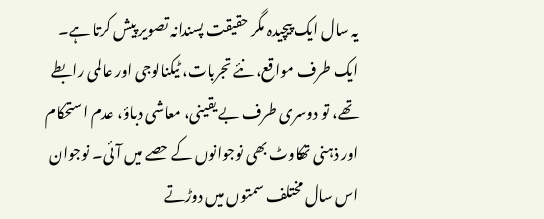یہ سال ایک پیچیدہ مگر حقیقت پسندانہ تصویر پیش کرتا ہے۔ ایک طرف مواقع، نئے تجربات، ٹیکنالوجی اور عالمی رابطے تھے، تو دوسری طرف بے یقینی، معاشی دباؤ، عدم استحکام اور ذہنی تھکاوٹ بھی نوجوانوں کے حصے میں آئی۔ نوجوان اس سال مختلف سمتوں میں دوڑتے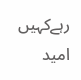رہےکہیں امید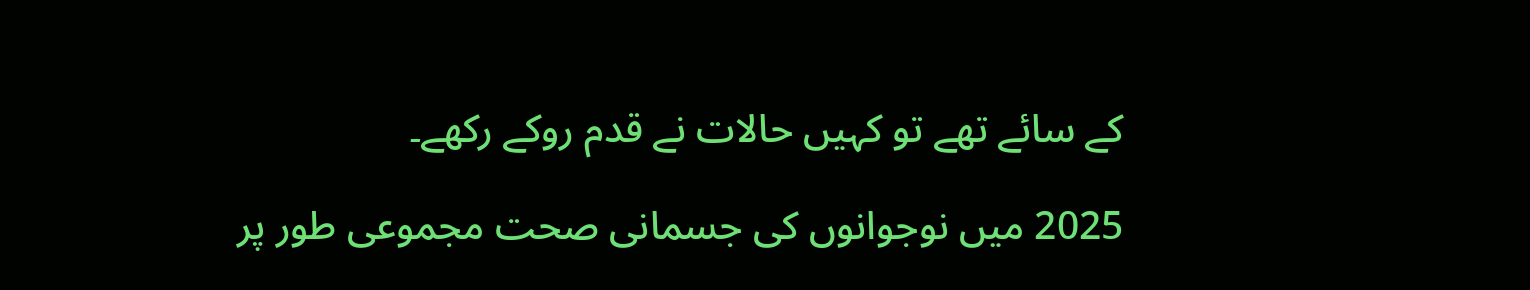کے سائے تھے تو کہیں حالات نے قدم روکے رکھے۔

2025 میں نوجوانوں کی جسمانی صحت مجموعی طور پر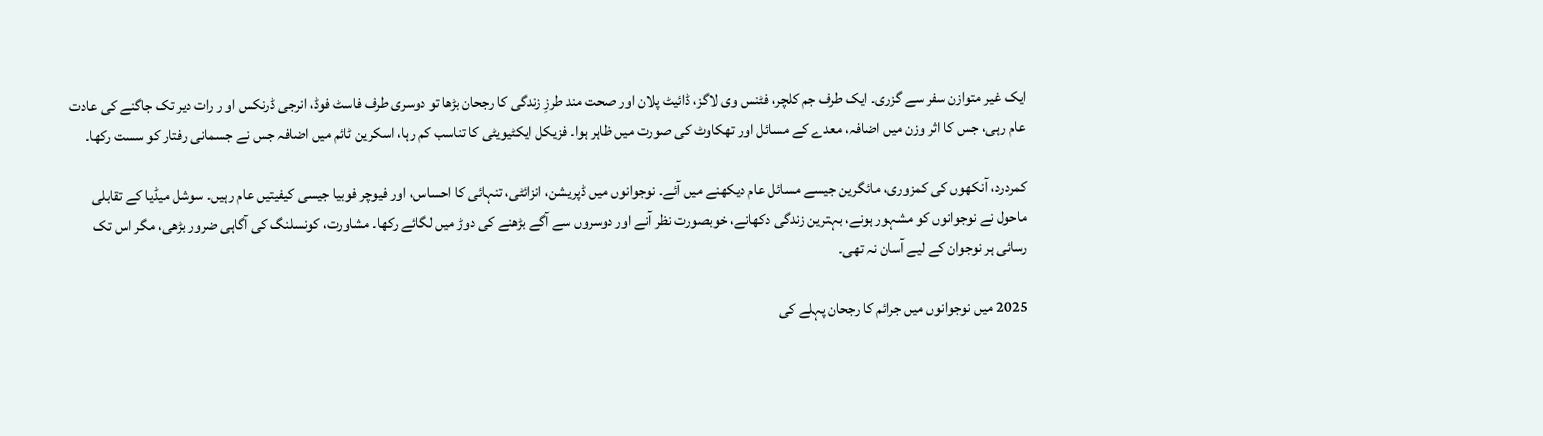ایک غیر متوازن سفر سے گزری۔ ایک طرف جم کلچر، فٹنس وی لاگز، ڈائیٹ پلان اور صحت مند طرزِ زندگی کا رجحان بڑھا تو دوسری طرف فاسٹ فوڈ، انرجی ڈرنکس او ر رات دیر تک جاگنے کی عادت عام رہی، جس کا اثر وزن میں اضافہ، معدے کے مسائل اور تھکاوٹ کی صورت میں ظاہر ہوا۔ فزیکل ایکٹیویٹی کا تناسب کم رہا، اسکرین ٹائم میں اضافہ جس نے جسمانی رفتار کو سست رکھا۔

کمردرد، آنکھوں کی کمزوری، مائگرین جیسے مسائل عام دیکھنے میں آئے۔ نوجوانوں میں ڈپریشن، انزائٹی، تنہائی کا احساس، اور فیوچر فوبیا جیسی کیفیتیں عام رہیں۔ سوشل میڈیا کے تقابلی ماحول نے نوجوانوں کو مشہور ہونے، بہترین زندگی دکھانے، خوبصورت نظر آنے اور دوسروں سے آگے بڑھنے کی دوڑ میں لگائے رکھا۔ مشاورت، کونسلنگ کی آگاہی ضرور بڑھی، مگر اس تک رسائی ہر نوجوان کے لیے آسان نہ تھی۔

2025 میں نوجوانوں میں جرائم کا رجحان پہلے کی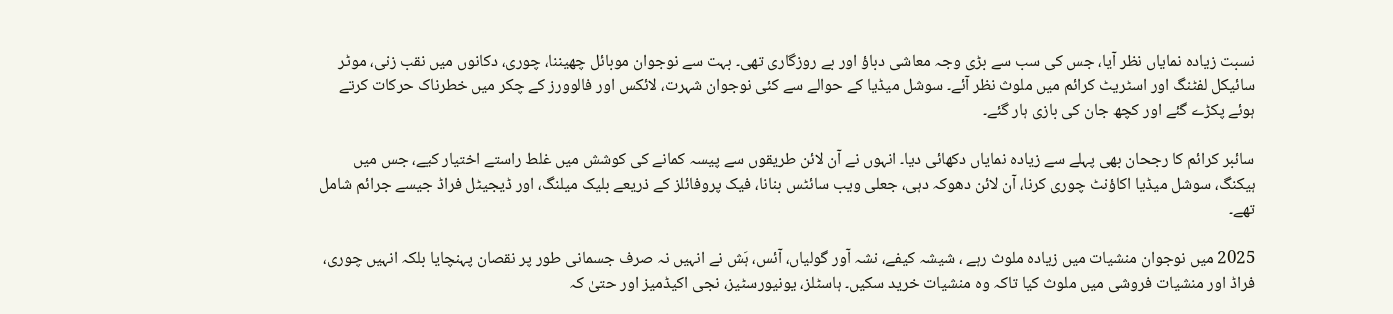نسبت زیادہ نمایاں نظر آیا، جس کی سب سے بڑی وجہ معاشی دباؤ اور بے روزگاری تھی۔ بہت سے نوجوان موبائل چھیننا، چوری، دکانوں میں نقب زنی، موٹر سائیکل لفٹنگ اور اسٹریٹ کرائم میں ملوث نظر آئے۔ سوشل میڈیا کے حوالے سے کئی نوجوان شہرت، لائکس اور فالوورز کے چکر میں خطرناک حرکات کرتے ہوئے پکڑے گئے اور کچھ جان کی بازی ہار گئے۔

سائبر کرائم کا رجحان بھی پہلے سے زیادہ نمایاں دکھائی دیا۔ انہوں نے آن لائن طریقوں سے پیسہ کمانے کی کوشش میں غلط راستے اختیار کیے، جس میں ہیکنگ، سوشل میڈیا اکاؤنٹ چوری کرنا، آن لائن دھوکہ دہی، جعلی ویب سائٹس بنانا، فیک پروفائلز کے ذریعے بلیک میلنگ، اور ڈیجیٹل فراڈ جیسے جرائم شامل تھے۔

2025 میں نوجوان منشیات میں زیادہ ملوث رہے ، شیشہ کیفے، نشہ آور گولیاں، آئس، ہَش نے انہیں نہ صرف جسمانی طور پر نقصان پہنچایا بلکہ انہیں چوری، فراڈ اور منشیات فروشی میں ملوث کیا تاکہ وہ منشیات خرید سکیں۔ ہاسٹلز، یونیورسٹیز، نجی اکیڈمیز اور حتیٰ کہ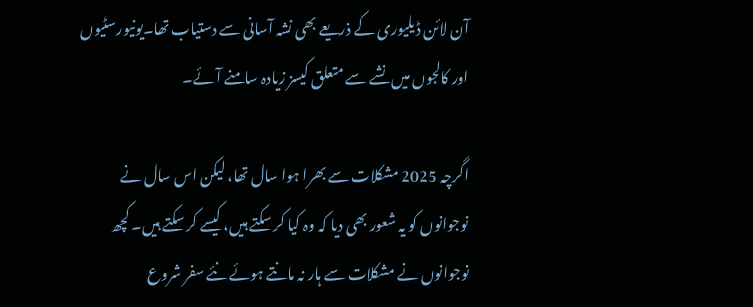آن لائن ڈیلیوری کے ذریعے بھی نشہ آسانی سے دستیاب تھا۔یونیورسٹیوں اور کالجوں میں نشے سے متعلق کیسز زیادہ سامنے آئے۔

اگرچہ 2025 مشکلات سے بھرا ہوا سال تھا، لیکن اس سال نے نوجوانوں کو یہ شعور بھی دیا کہ وہ کیا کر سکتے ہیں، کیسے کر سکتے ہیں۔ کچھ نوجوانوں نے مشکلات سے ہار نہ مانتے ہوئے نئے سفر شروع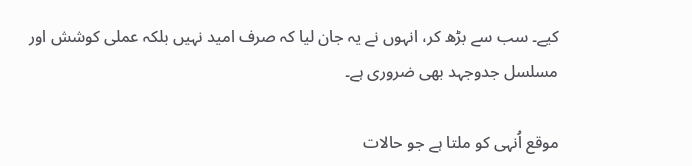کیے۔ سب سے بڑھ کر، انہوں نے یہ جان لیا کہ صرف امید نہیں بلکہ عملی کوشش اور مسلسل جدوجہد بھی ضروری ہے۔

موقع اُنہی کو ملتا ہے جو حالات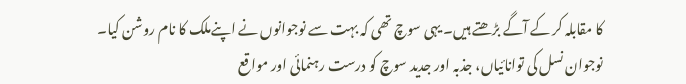کا مقابلہ کر کے آگے بڑھتے ہیں۔ یہی سوچ تھی کہ بہت سے نوجوانوں نے اپنےملک کا نام روشن کیا۔ نوجوان نسل کی توانائیاں، جذبہ اور جدید سوچ کو درست رہنمائی اور مواقع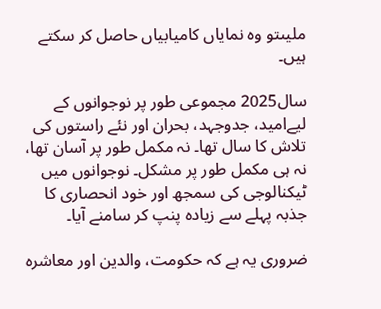ملیںتو وہ نمایاں کامیابیاں حاصل کر سکتے ہیں۔

سال2025 مجموعی طور پر نوجوانوں کے لیےامید، جدوجہد، بحران اور نئے راستوں کی تلاش کا سال تھا۔ نہ مکمل طور پر آسان تھا، نہ ہی مکمل طور پر مشکل۔ نوجوانوں میں ٹیکنالوجی کی سمجھ اور خود انحصاری کا جذبہ پہلے سے زیادہ پنپ کر سامنے آیا۔

ضروری یہ ہے کہ حکومت، والدین اور معاشرہ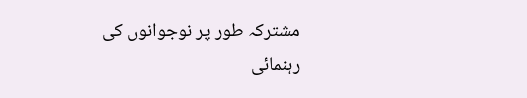مشترکہ طور پر نوجوانوں کی رہنمائی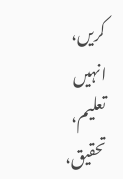کریں، انہیں تعلیم، تحقیق،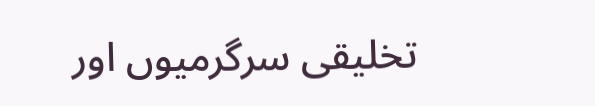تخلیقی سرگرمیوں اور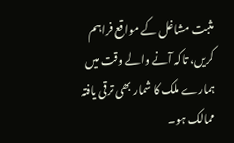مثبت مشاغل کے مواقع فراہم کریں، تاکہ آنے والے وقت میں ہمارے ملک کا شمار بھی ترقی یافتہ ممالک ہو۔